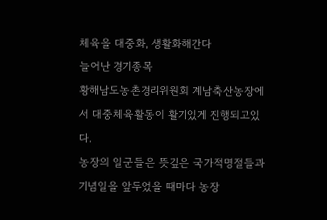체육을 대중화, 생활화해간다
늘어난 경기종목
황해남도농촌경리위원회 계남축산농장에서 대중체육활동이 활기있게 진행되고있다.
농장의 일군들은 뜻깊은 국가적명절들과 기념일을 앞두었을 때마다 농장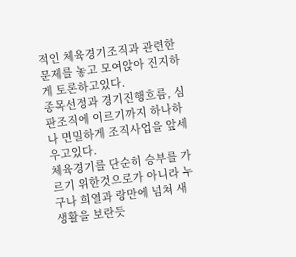적인 체육경기조직과 관련한 문제를 놓고 모여앉아 진지하게 토론하고있다.
종목선정과 경기진행흐름, 심판조직에 이르기까지 하나하나 면밀하게 조직사업을 앞세우고있다.
체육경기를 단순히 승부를 가르기 위한것으로가 아니라 누구나 희열과 랑만에 넘쳐 새 생활을 보란듯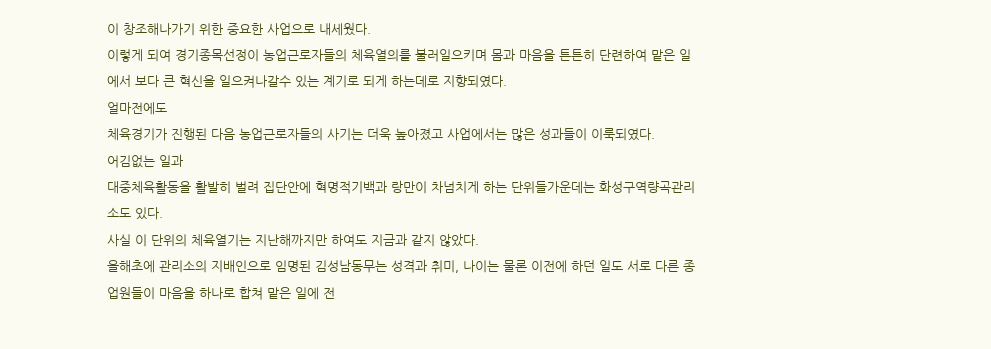이 창조해나가기 위한 중요한 사업으로 내세웠다.
이렇게 되여 경기종목선정이 농업근로자들의 체육열의를 불러일으키며 몸과 마음을 튼튼히 단련하여 맡은 일에서 보다 큰 혁신을 일으켜나갈수 있는 계기로 되게 하는데로 지향되였다.
얼마전에도
체육경기가 진행된 다음 농업근로자들의 사기는 더욱 높아졌고 사업에서는 많은 성과들이 이룩되였다.
어김없는 일과
대중체육활동을 활발히 벌려 집단안에 혁명적기백과 랑만이 차넘치게 하는 단위들가운데는 화성구역량곡관리소도 있다.
사실 이 단위의 체육열기는 지난해까지만 하여도 지금과 같지 않았다.
올해초에 관리소의 지배인으로 임명된 김성남동무는 성격과 취미, 나이는 물론 이전에 하던 일도 서로 다른 종업원들이 마음을 하나로 합쳐 맡은 일에 전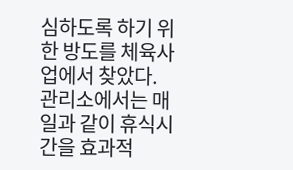심하도록 하기 위한 방도를 체육사업에서 찾았다.
관리소에서는 매일과 같이 휴식시간을 효과적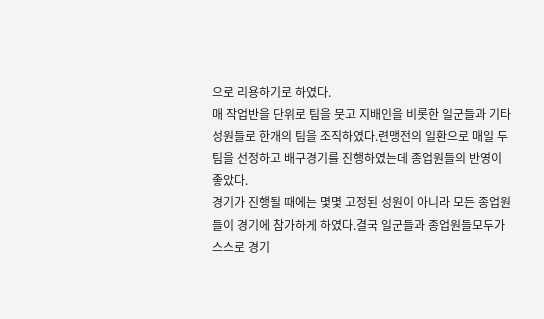으로 리용하기로 하였다.
매 작업반을 단위로 팀을 뭇고 지배인을 비롯한 일군들과 기타 성원들로 한개의 팀을 조직하였다.련맹전의 일환으로 매일 두 팀을 선정하고 배구경기를 진행하였는데 종업원들의 반영이 좋았다.
경기가 진행될 때에는 몇몇 고정된 성원이 아니라 모든 종업원들이 경기에 참가하게 하였다.결국 일군들과 종업원들모두가 스스로 경기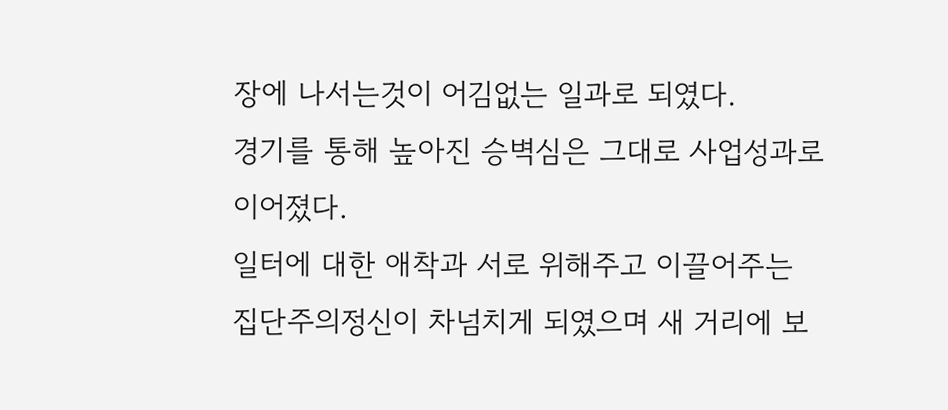장에 나서는것이 어김없는 일과로 되였다.
경기를 통해 높아진 승벽심은 그대로 사업성과로 이어졌다.
일터에 대한 애착과 서로 위해주고 이끌어주는 집단주의정신이 차넘치게 되였으며 새 거리에 보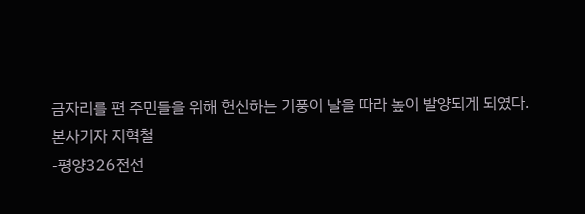금자리를 편 주민들을 위해 헌신하는 기풍이 날을 따라 높이 발양되게 되였다.
본사기자 지혁철
-평양326전선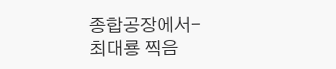종합공장에서-
최대룡 찍음